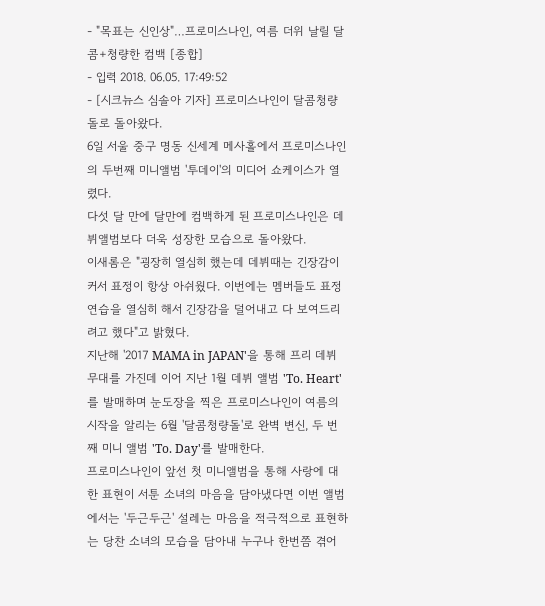- "목표는 신인상"…프로미스나인, 여름 더위 날릴 달콤+청량한 컴백 [종합]
- 입력 2018. 06.05. 17:49:52
- [시크뉴스 심솔아 기자] 프로미스나인이 달콤청량돌로 돌아왔다.
6일 서울 중구 명동 신세계 메사홀에서 프로미스나인의 두번째 미니앨범 '투데이'의 미디어 쇼케이스가 열렸다.
다섯 달 만에 달만에 컴백하게 된 프로미스나인은 데뷔앨범보다 더욱 성장한 모습으로 돌아왔다.
이새롬은 "굉장히 열심히 했는데 데뷔때는 긴장감이 커서 표정이 항상 아쉬웠다. 이번에는 멤버들도 표정연습을 열심히 해서 긴장감을 덜어내고 다 보여드리려고 했다"고 밝혔다.
지난해 '2017 MAMA in JAPAN'을 통해 프리 데뷔 무대를 가진데 이어 지난 1월 데뷔 앨범 'To. Heart'를 발매하며 눈도장을 찍은 프로미스나인이 여름의 시작을 알리는 6월 '달콤청량돌'로 완벽 변신, 두 번째 미니 앨범 'To. Day'를 발매한다.
프로미스나인이 앞선 첫 미니앨범을 통해 사랑에 대한 표현이 서툰 소녀의 마음을 담아냈다면 이번 앨범에서는 '두근두근' 설레는 마음을 적극적으로 표현하는 당찬 소녀의 모습을 담아내 누구나 한번쯤 겪어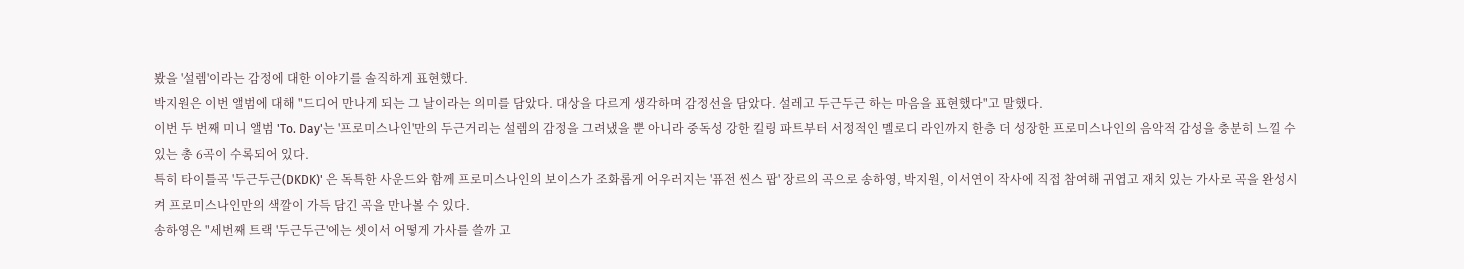봤을 '설렘'이라는 감정에 대한 이야기를 솔직하게 표현했다.
박지원은 이번 앨범에 대해 "드디어 만나게 되는 그 날이라는 의미를 담았다. 대상을 다르게 생각하며 감정선을 담았다. 설레고 두근두근 하는 마음을 표현했다"고 말했다.
이번 두 번째 미니 앨범 'To. Day'는 '프로미스나인'만의 두근거리는 설렘의 감정을 그려냈을 뿐 아니라 중독성 강한 킬링 파트부터 서정적인 멜로디 라인까지 한층 더 성장한 프로미스나인의 음악적 감성을 충분히 느낄 수 있는 총 6곡이 수록되어 있다.
특히 타이틀곡 '두근두근(DKDK)' 은 독특한 사운드와 함께 프로미스나인의 보이스가 조화롭게 어우러지는 '퓨전 씬스 팝' 장르의 곡으로 송하영, 박지원, 이서연이 작사에 직접 참여해 귀엽고 재치 있는 가사로 곡을 완성시켜 프로미스나인만의 색깔이 가득 담긴 곡을 만나볼 수 있다.
송하영은 "세번째 트랙 '두근두근'에는 셋이서 어떻게 가사를 쓸까 고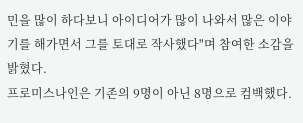민을 많이 하다보니 아이디어가 많이 나와서 많은 이야기를 해가면서 그를 토대로 작사했다"며 참여한 소감을 밝혔다.
프로미스나인은 기존의 9명이 아닌 8명으로 컴백했다.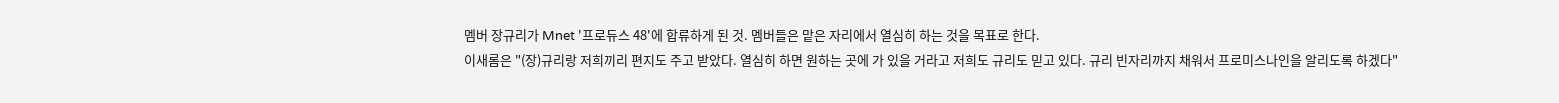멤버 장규리가 Mnet '프로듀스 48'에 합류하게 된 것. 멤버들은 맡은 자리에서 열심히 하는 것을 목표로 한다.
이새롬은 "(장)규리랑 저희끼리 편지도 주고 받았다. 열심히 하면 원하는 곳에 가 있을 거라고 저희도 규리도 믿고 있다. 규리 빈자리까지 채워서 프로미스나인을 알리도록 하겠다"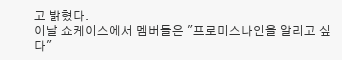고 밝혔다.
이날 쇼케이스에서 멤버들은 "프로미스나인을 알리고 싶다"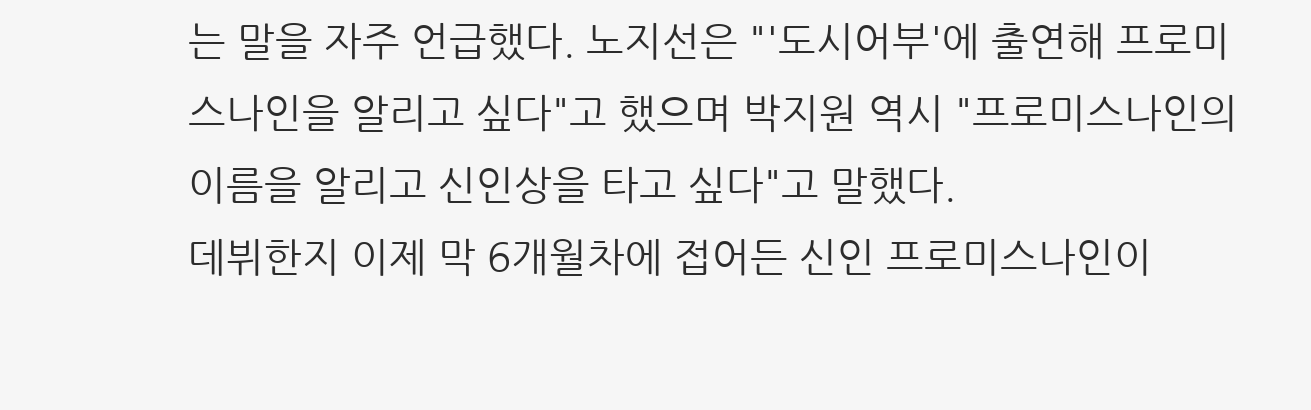는 말을 자주 언급했다. 노지선은 "'도시어부'에 출연해 프로미스나인을 알리고 싶다"고 했으며 박지원 역시 "프로미스나인의 이름을 알리고 신인상을 타고 싶다"고 말했다.
데뷔한지 이제 막 6개월차에 접어든 신인 프로미스나인이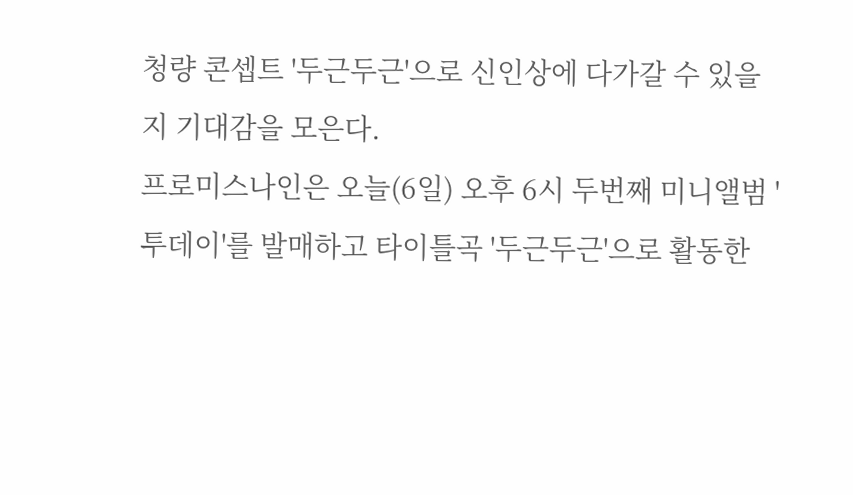청량 콘셉트 '두근두근'으로 신인상에 다가갈 수 있을지 기대감을 모은다.
프로미스나인은 오늘(6일) 오후 6시 두번째 미니앨범 '투데이'를 발매하고 타이틀곡 '두근두근'으로 활동한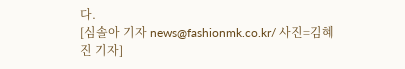다.
[심솔아 기자 news@fashionmk.co.kr/ 사진=김혜진 기자]